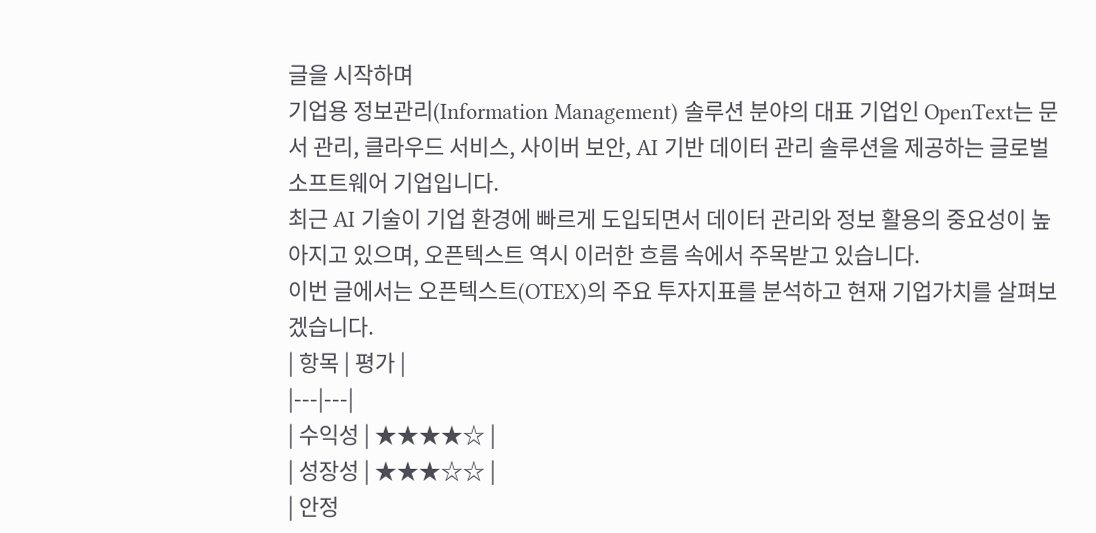글을 시작하며
기업용 정보관리(Information Management) 솔루션 분야의 대표 기업인 OpenText는 문서 관리, 클라우드 서비스, 사이버 보안, AI 기반 데이터 관리 솔루션을 제공하는 글로벌 소프트웨어 기업입니다.
최근 AI 기술이 기업 환경에 빠르게 도입되면서 데이터 관리와 정보 활용의 중요성이 높아지고 있으며, 오픈텍스트 역시 이러한 흐름 속에서 주목받고 있습니다.
이번 글에서는 오픈텍스트(OTEX)의 주요 투자지표를 분석하고 현재 기업가치를 살펴보겠습니다.
| 항목 | 평가 |
|---|---|
| 수익성 | ★★★★☆ |
| 성장성 | ★★★☆☆ |
| 안정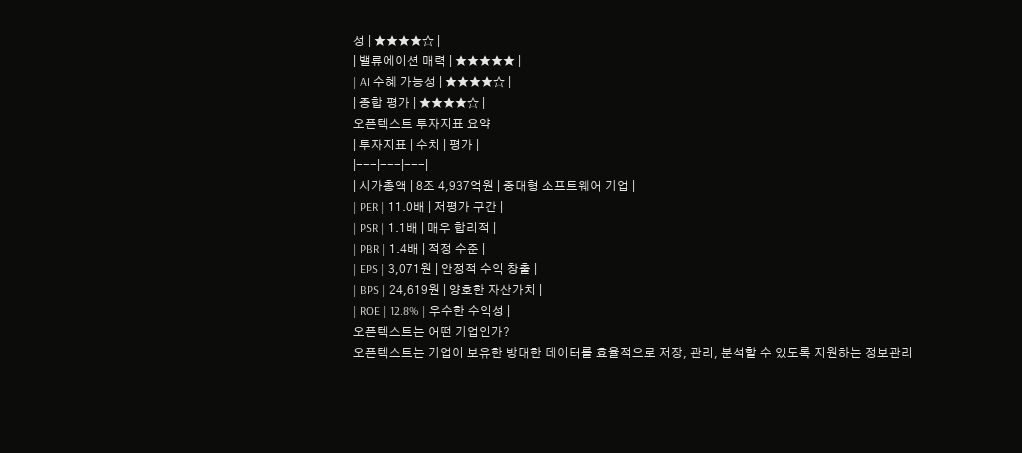성 | ★★★★☆ |
| 밸류에이션 매력 | ★★★★★ |
| AI 수혜 가능성 | ★★★★☆ |
| 종합 평가 | ★★★★☆ |
오픈텍스트 투자지표 요약
| 투자지표 | 수치 | 평가 |
|---|---|---|
| 시가총액 | 8조 4,937억원 | 중대형 소프트웨어 기업 |
| PER | 11.0배 | 저평가 구간 |
| PSR | 1.1배 | 매우 합리적 |
| PBR | 1.4배 | 적정 수준 |
| EPS | 3,071원 | 안정적 수익 창출 |
| BPS | 24,619원 | 양호한 자산가치 |
| ROE | 12.8% | 우수한 수익성 |
오픈텍스트는 어떤 기업인가?
오픈텍스트는 기업이 보유한 방대한 데이터를 효율적으로 저장, 관리, 분석할 수 있도록 지원하는 정보관리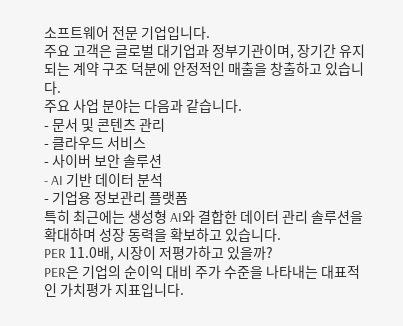소프트웨어 전문 기업입니다.
주요 고객은 글로벌 대기업과 정부기관이며, 장기간 유지되는 계약 구조 덕분에 안정적인 매출을 창출하고 있습니다.
주요 사업 분야는 다음과 같습니다.
- 문서 및 콘텐츠 관리
- 클라우드 서비스
- 사이버 보안 솔루션
- AI 기반 데이터 분석
- 기업용 정보관리 플랫폼
특히 최근에는 생성형 AI와 결합한 데이터 관리 솔루션을 확대하며 성장 동력을 확보하고 있습니다.
PER 11.0배, 시장이 저평가하고 있을까?
PER은 기업의 순이익 대비 주가 수준을 나타내는 대표적인 가치평가 지표입니다.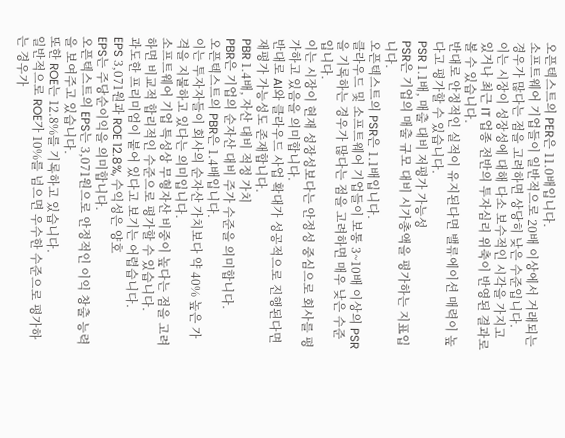오픈텍스트의 PER은 11.0배입니다.
소프트웨어 기업들이 일반적으로 20배 이상에서 거래되는 경우가 많다는 점을 고려하면 상당히 낮은 수준입니다.
이는 시장이 성장성에 대해 다소 보수적인 시각을 가지고 있거나 최근 IT 업종 전반의 투자심리 위축이 반영된 결과로 볼 수 있습니다.
반대로 안정적인 실적이 유지된다면 밸류에이션 매력이 높다고 평가할 수 있습니다.
PSR 1.1배, 매출 대비 저평가 가능성
PSR은 기업의 매출 규모 대비 시가총액을 평가하는 지표입니다.
오픈텍스트의 PSR은 1.1배입니다.
클라우드 및 소프트웨어 기업들이 보통 3~10배 이상의 PSR을 기록하는 경우가 많다는 점을 고려하면 매우 낮은 수준입니다.
이는 시장이 현재 성장성보다는 안정성 중심으로 회사를 평가하고 있음을 의미합니다.
반대로 AI와 클라우드 사업 확대가 성공적으로 진행된다면 재평가 가능성도 존재합니다.
PBR 1.4배, 자산 대비 적정 가치
PBR은 기업의 순자산 대비 주가 수준을 의미합니다.
오픈텍스트의 PBR은 1.4배입니다.
이는 투자자들이 회사의 순자산 가치보다 약 40% 높은 가격을 지불하고 있다는 의미입니다.
소프트웨어 기업 특성상 무형자산 비중이 높다는 점을 고려하면 비교적 합리적인 수준으로 평가할 수 있습니다.
과도한 프리미엄이 붙어 있다고 보기는 어렵습니다.
EPS 3,071원과 ROE 12.8%, 수익성은 양호
EPS는 주당순이익을 의미합니다.
오픈텍스트의 EPS는 3,071원으로 안정적인 이익 창출 능력을 보여주고 있습니다.
또한 ROE는 12.8%를 기록하고 있습니다.
일반적으로 ROE가 10%를 넘으면 우수한 수준으로 평가하는 경우가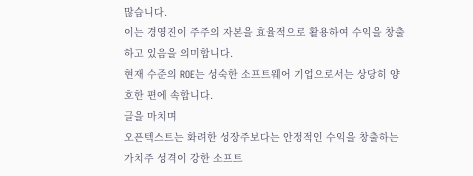많습니다.
이는 경영진이 주주의 자본을 효율적으로 활용하여 수익을 창출하고 있음을 의미합니다.
현재 수준의 ROE는 성숙한 소프트웨어 기업으로서는 상당히 양호한 편에 속합니다.
글을 마치며
오픈텍스트는 화려한 성장주보다는 안정적인 수익을 창출하는 가치주 성격이 강한 소프트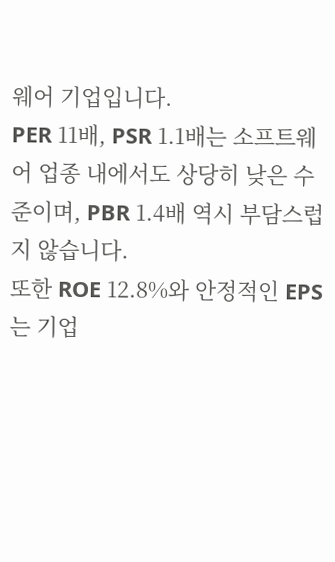웨어 기업입니다.
PER 11배, PSR 1.1배는 소프트웨어 업종 내에서도 상당히 낮은 수준이며, PBR 1.4배 역시 부담스럽지 않습니다.
또한 ROE 12.8%와 안정적인 EPS는 기업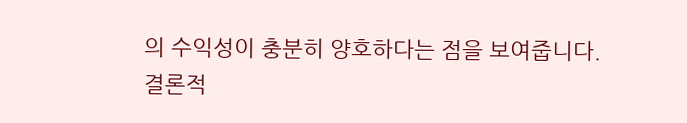의 수익성이 충분히 양호하다는 점을 보여줍니다.
결론적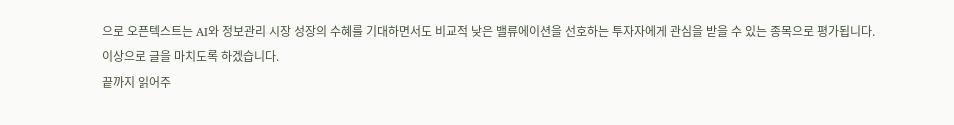으로 오픈텍스트는 AI와 정보관리 시장 성장의 수혜를 기대하면서도 비교적 낮은 밸류에이션을 선호하는 투자자에게 관심을 받을 수 있는 종목으로 평가됩니다.
이상으로 글을 마치도록 하겠습니다.
끝까지 읽어주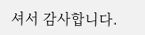셔서 감사합니다.